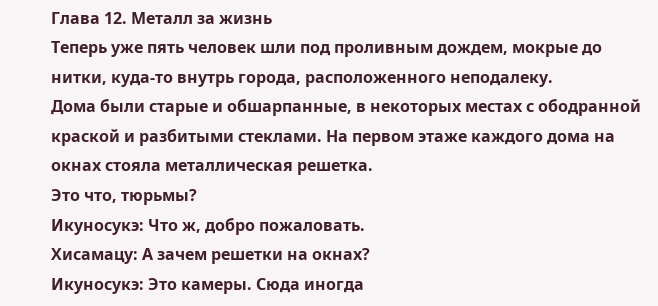Глава 12. Металл за жизнь
Теперь уже пять человек шли под проливным дождем, мокрые до нитки, куда-то внутрь города, расположенного неподалеку.
Дома были старые и обшарпанные, в некоторых местах с ободранной краской и разбитыми стеклами. На первом этаже каждого дома на окнах стояла металлическая решетка.
Это что, тюрьмы?
Икуносукэ: Что ж, добро пожаловать.
Хисамацу: А зачем решетки на окнах?
Икуносукэ: Это камеры. Сюда иногда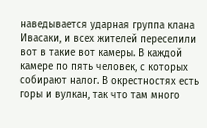наведывается ударная группа клана Ивасаки, и всех жителей переселили вот в такие вот камеры. В каждой камере по пять человек, с которых собирают налог. В окрестностях есть горы и вулкан, так что там много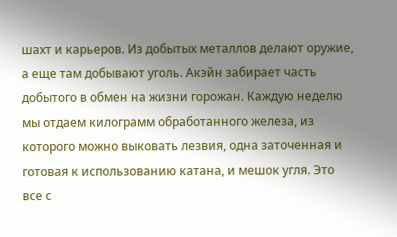шахт и карьеров. Из добытых металлов делают оружие, а еще там добывают уголь. Акэйн забирает часть добытого в обмен на жизни горожан. Каждую неделю мы отдаем килограмм обработанного железа, из которого можно выковать лезвия, одна заточенная и готовая к использованию катана, и мешок угля. Это все с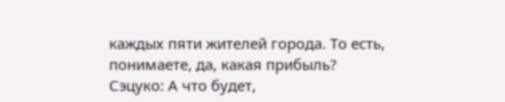каждых пяти жителей города. То есть, понимаете, да, какая прибыль?
Сэцуко: А что будет,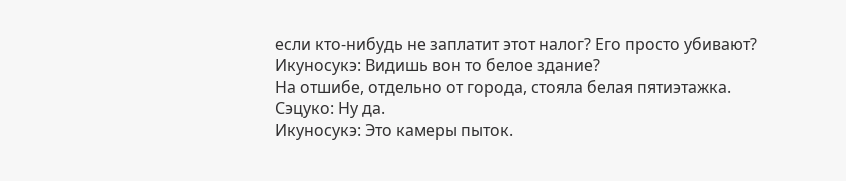если кто-нибудь не заплатит этот налог? Его просто убивают?
Икуносукэ: Видишь вон то белое здание?
На отшибе, отдельно от города, стояла белая пятиэтажка.
Сэцуко: Ну да.
Икуносукэ: Это камеры пыток.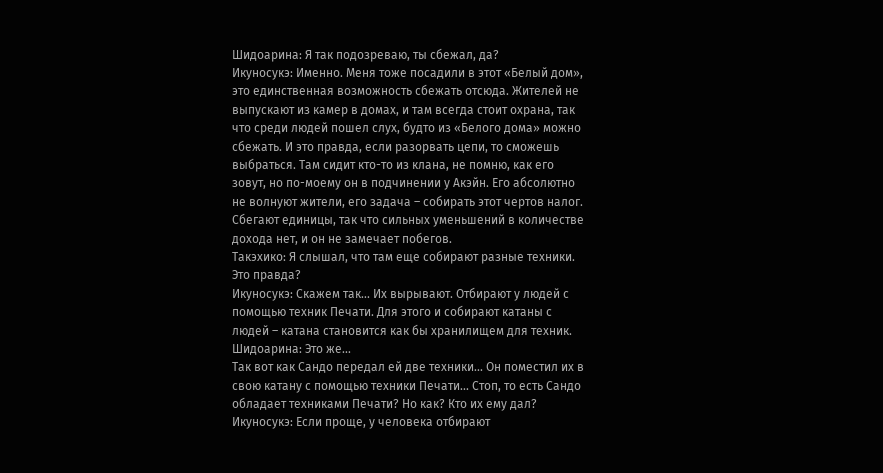Шидоарина: Я так подозреваю, ты сбежал, да?
Икуносукэ: Именно. Меня тоже посадили в этот «Белый дом», это единственная возможность сбежать отсюда. Жителей не выпускают из камер в домах, и там всегда стоит охрана, так что среди людей пошел слух, будто из «Белого дома» можно сбежать. И это правда, если разорвать цепи, то сможешь выбраться. Там сидит кто-то из клана, не помню, как его зовут, но по-моему он в подчинении у Акэйн. Его абсолютно не волнуют жители, его задача – собирать этот чертов налог. Сбегают единицы, так что сильных уменьшений в количестве дохода нет, и он не замечает побегов.
Такэхико: Я слышал, что там еще собирают разные техники. Это правда?
Икуносукэ: Скажем так... Их вырывают. Отбирают у людей с помощью техник Печати. Для этого и собирают катаны с людей – катана становится как бы хранилищем для техник.
Шидоарина: Это же...
Так вот как Сандо передал ей две техники... Он поместил их в свою катану с помощью техники Печати... Стоп, то есть Сандо обладает техниками Печати? Но как? Кто их ему дал?
Икуносукэ: Если проще, у человека отбирают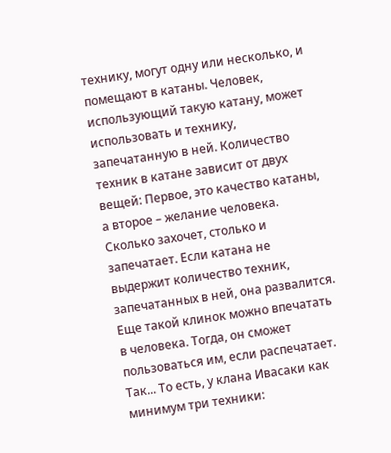технику, могут одну или несколько, и помещают в катаны. Человек, использующий такую катану, может использовать и технику, запечатанную в ней. Количество техник в катане зависит от двух вещей: Первое, это качество катаны, а второе – желание человека. Сколько захочет, столько и запечатает. Если катана не выдержит количество техник, запечатанных в ней, она развалится. Еще такой клинок можно впечатать в человека. Тогда, он сможет пользоваться им, если распечатает.
Так... То есть, у клана Ивасаки как минимум три техники: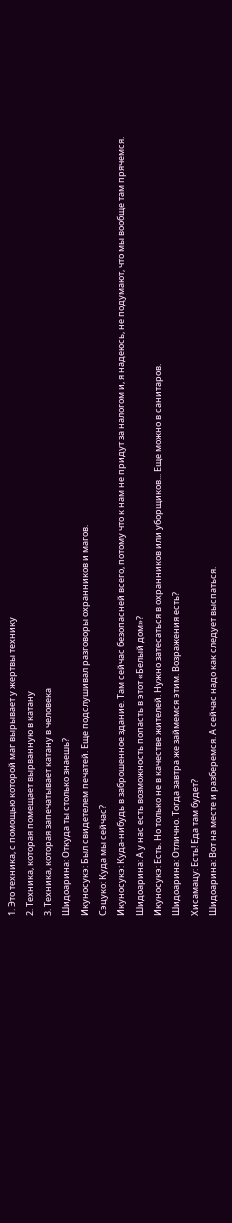1. Это техника, с помощью которой маг вырывает у жертвы технику
2. Техника, которая помещает вырванную в катану
3. Техника, которая запечатывает катану в человека
Шидоарина: Откуда ты столько знаешь?
Икуносукэ: Был свидетелем печатей. Еще подслушивал разговоры охранников и магов.
Сэцуко: Куда мы сейчас?
Икуносукэ: Куда-нибудь в заброшенное здание. Там сейчас безопасней всего, потому что к нам не придут за налогом и, я надеюсь, не подумают, что мы вообще там прячемся.
Шидоарина: А у нас есть возможность попасть в этот «Белый дом»?
Икуносукэ: Есть. Но только не в качестве жителей. Нужно затесаться в охранников или уборщиков... Еще можно в санитаров.
Шидоарина: Отлично. Тогда завтра же займемся этим. Возражения есть?
Хисамацу: Есть! Еда там будет?
Шидоарина: Вот на месте и разберемся. А сейчас надо как следует выспаться.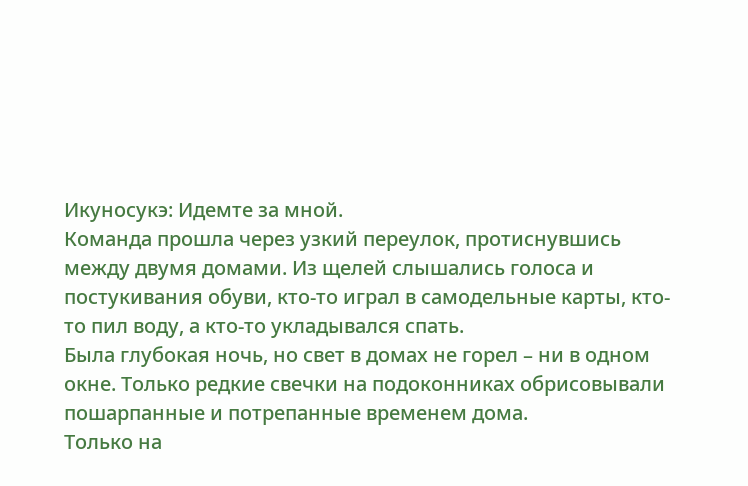Икуносукэ: Идемте за мной.
Команда прошла через узкий переулок, протиснувшись между двумя домами. Из щелей слышались голоса и постукивания обуви, кто-то играл в самодельные карты, кто-то пил воду, а кто-то укладывался спать.
Была глубокая ночь, но свет в домах не горел – ни в одном окне. Только редкие свечки на подоконниках обрисовывали пошарпанные и потрепанные временем дома.
Только на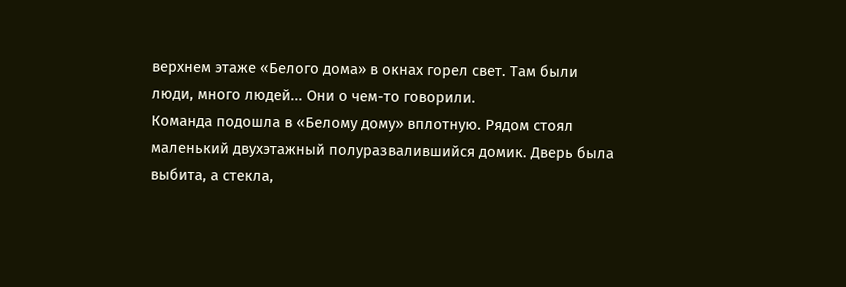верхнем этаже «Белого дома» в окнах горел свет. Там были люди, много людей... Они о чем-то говорили.
Команда подошла в «Белому дому» вплотную. Рядом стоял маленький двухэтажный полуразвалившийся домик. Дверь была выбита, а стекла,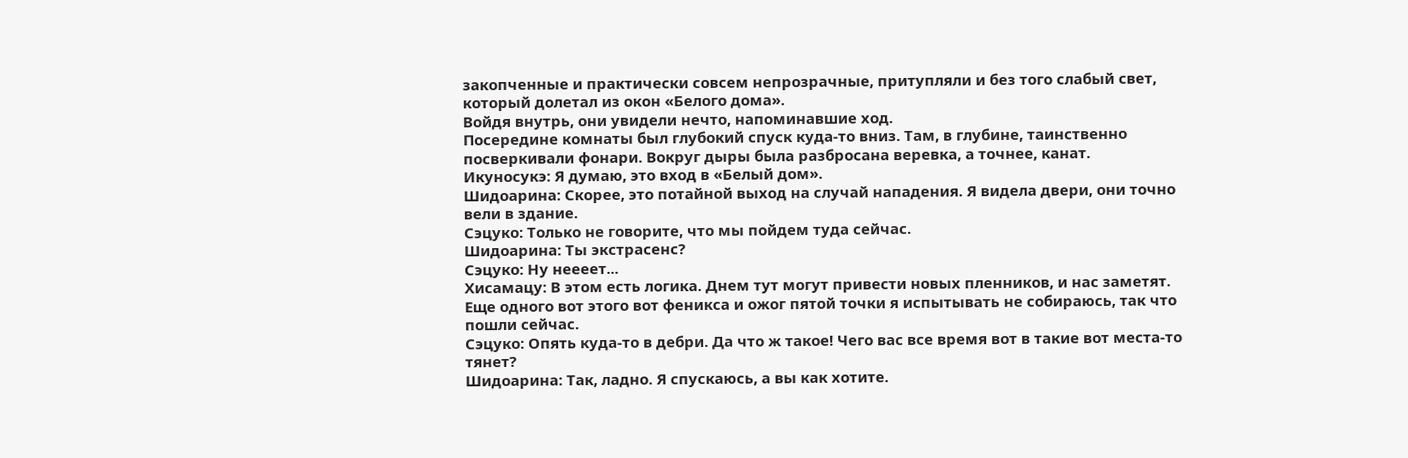закопченные и практически совсем непрозрачные, притупляли и без того слабый свет, который долетал из окон «Белого дома».
Войдя внутрь, они увидели нечто, напоминавшие ход.
Посередине комнаты был глубокий спуск куда-то вниз. Там, в глубине, таинственно посверкивали фонари. Вокруг дыры была разбросана веревка, а точнее, канат.
Икуносукэ: Я думаю, это вход в «Белый дом».
Шидоарина: Скорее, это потайной выход на случай нападения. Я видела двери, они точно вели в здание.
Сэцуко: Только не говорите, что мы пойдем туда сейчас.
Шидоарина: Ты экстрасенс?
Сэцуко: Ну неееет...
Хисамацу: В этом есть логика. Днем тут могут привести новых пленников, и нас заметят. Еще одного вот этого вот феникса и ожог пятой точки я испытывать не собираюсь, так что пошли сейчас.
Сэцуко: Опять куда-то в дебри. Да что ж такое! Чего вас все время вот в такие вот места-то тянет?
Шидоарина: Так, ладно. Я спускаюсь, а вы как хотите.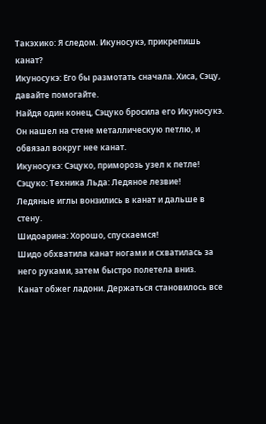Такэхико: Я следом. Икуносукэ, прикрепишь канат?
Икуносукэ: Его бы размотать сначала. Хиса, Сэцу, давайте помогайте.
Найдя один конец, Сэцуко бросила его Икуносукэ. Он нашел на стене металлическую петлю, и обвязал вокруг нее канат.
Икуносукэ: Сэцуко, приморозь узел к петле!
Сэцуко: Техника Льда: Ледяное лезвие!
Ледяные иглы вонзились в канат и дальше в стену.
Шидоарина: Хорошо, спускаемся!
Шидо обхватила канат ногами и схватилась за него руками, затем быстро полетела вниз.
Канат обжег ладони. Держаться становилось все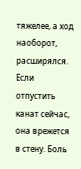тяжелее, а ход наоборот, расширялся. Если отпустить канат сейчас, она врежется в стену. Боль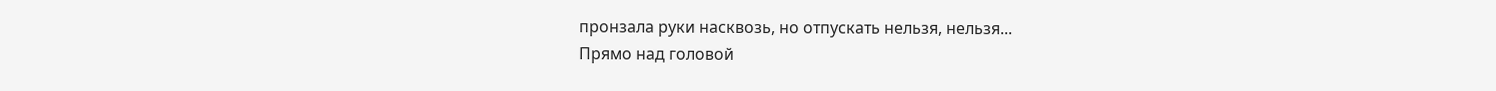пронзала руки насквозь, но отпускать нельзя, нельзя...
Прямо над головой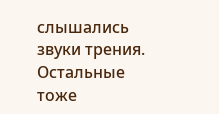слышались звуки трения. Остальные тоже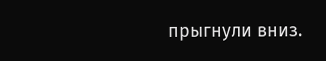прыгнули вниз.